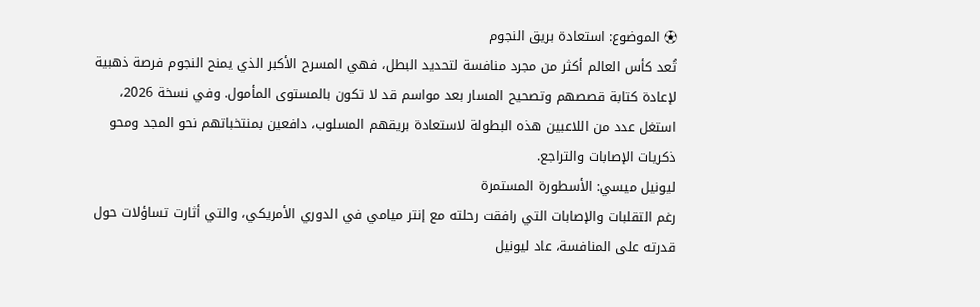⚽ الموضوع: استعادة بريق النجوم
تُعد كأس العالم أكثر من مجرد منافسة لتحديد البطل، فهي المسرح الأكبر الذي يمنح النجوم فرصة ذهبية لإعادة كتابة قصصهم وتصحيح المسار بعد مواسم قد لا تكون بالمستوى المأمول. وفي نسخة 2026، استغل عدد من اللاعبين هذه البطولة لاستعادة بريقهم المسلوب، دافعين بمنتخباتهم نحو المجد ومحو ذكريات الإصابات والتراجع.
ليونيل ميسي: الأسطورة المستمرة
رغم التقلبات والإصابات التي رافقت رحلته مع إنتر ميامي في الدوري الأمريكي، والتي أثارت تساؤلات حول قدرته على المنافسة، عاد ليونيل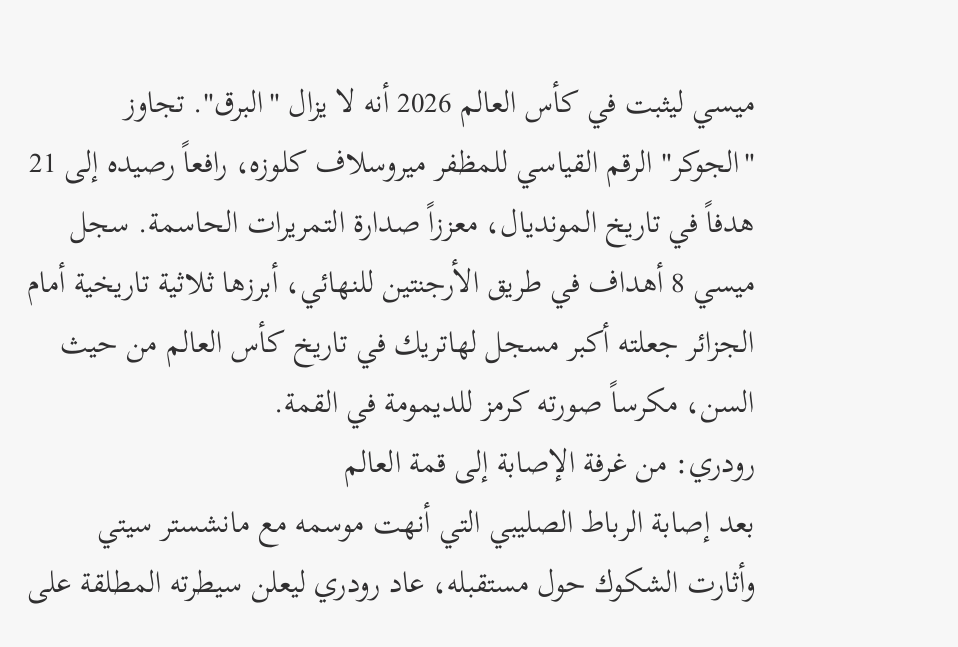ميسي ليثبت في كأس العالم 2026 أنه لا يزال "البرق". تجاوز "الجوكر" الرقم القياسي للمظفر ميروسلاف كلوزه، رافعاً رصيده إلى 21 هدفاً في تاريخ المونديال، معززاً صدارة التمريرات الحاسمة. سجل ميسي 8 أهداف في طريق الأرجنتين للنهائي، أبرزها ثلاثية تاريخية أمام الجزائر جعلته أكبر مسجل لهاتريك في تاريخ كأس العالم من حيث السن، مكرساً صورته كرمز للديمومة في القمة.
رودري: من غرفة الإصابة إلى قمة العالم
بعد إصابة الرباط الصليبي التي أنهت موسمه مع مانشستر سيتي وأثارت الشكوك حول مستقبله، عاد رودري ليعلن سيطرته المطلقة على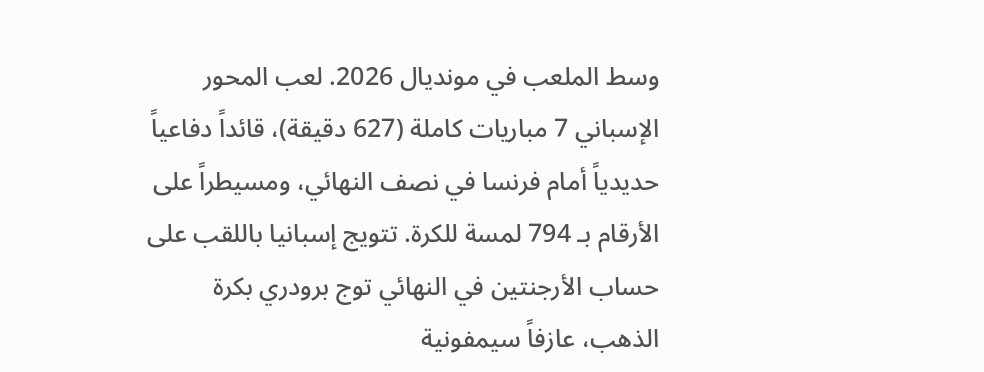وسط الملعب في مونديال 2026. لعب المحور الإسباني 7 مباريات كاملة (627 دقيقة)، قائداً دفاعياً حديدياً أمام فرنسا في نصف النهائي، ومسيطراً على الأرقام بـ 794 لمسة للكرة. تتويج إسبانيا باللقب على حساب الأرجنتين في النهائي توج برودري بكرة الذهب، عازفاً سيمفونية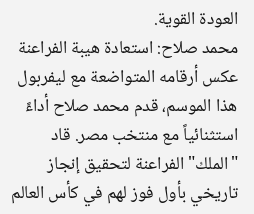العودة القوية.
محمد صلاح: استعادة هيبة الفراعنة
عكس أرقامه المتواضعة مع ليفربول هذا الموسم، قدم محمد صلاح أداءً استثنائياً مع منتخب مصر. قاد "الملك" الفراعنة لتحقيق إنجاز تاريخي بأول فوز لهم في كأس العالم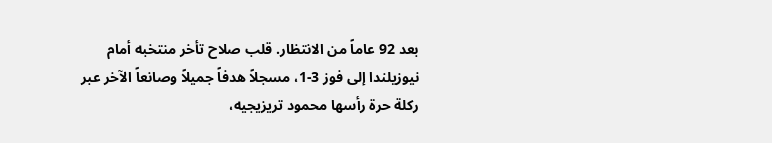بعد 92 عاماً من الانتظار. قلب صلاح تأخر منتخبه أمام نيوزيلندا إلى فوز 3-1، مسجلاً هدفاً جميلاً وصانعاً الآخر عبر ركلة حرة رأسها محمود تريزيجيه،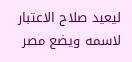ليعيد صلاح الاعتبار لاسمه ويضع مصر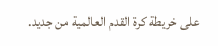على خريطة كرة القدم العالمية من جديد.